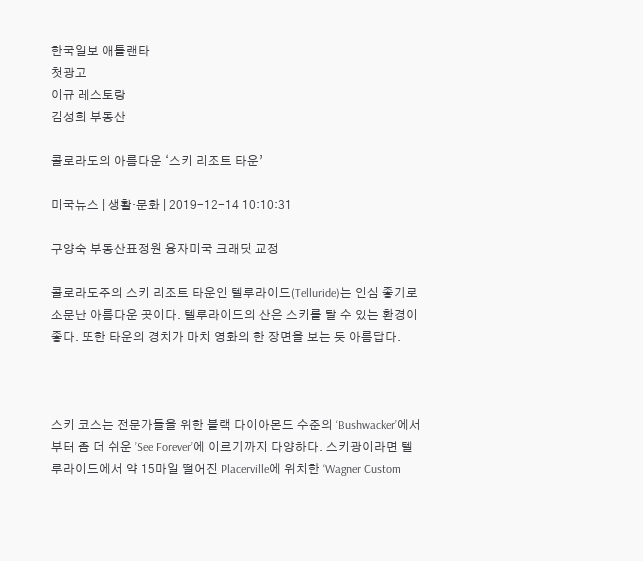한국일보 애틀랜타
첫광고
이규 레스토랑
김성희 부동산

콜로라도의 아름다운 ‘스키 리조트 타운’

미국뉴스 | 생활·문화 | 2019-12-14 10:10:31

구양숙 부동산표정원 융자미국 크래딧 교정

콜로라도주의 스키 리조트 타운인 텔루라이드(Telluride)는 인심 좋기로 소문난 아름다운 곳이다. 텔루라이드의 산은 스키를 탈 수 있는 환경이 좋다. 또한 타운의 경치가 마치 영화의 한 장면을 보는 듯 아름답다.



스키 코스는 전문가들을 위한 블랙 다이아몬드 수준의 ‘Bushwacker’에서부터 좀 더 쉬운 ’See Forever’에 이르기까지 다양하다. 스키광이라면 텔루라이드에서 약 15마일 떨어진 Placerville에 위치한 ‘Wagner Custom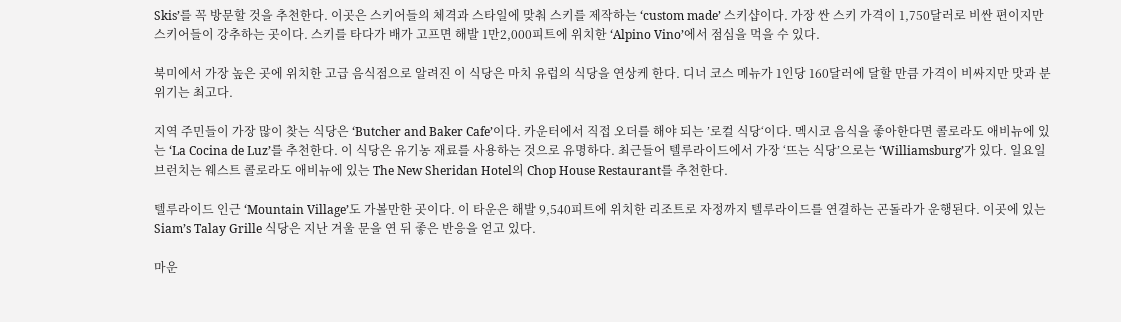Skis’를 꼭 방문할 것을 추천한다. 이곳은 스키어들의 체격과 스타일에 맞춰 스키를 제작하는 ‘custom made’ 스키샵이다. 가장 싼 스키 가격이 1,750달러로 비싼 편이지만 스키어들이 강추하는 곳이다. 스키를 타다가 배가 고프면 해발 1만2,000피트에 위치한 ‘Alpino Vino’에서 점심을 먹을 수 있다.

북미에서 가장 높은 곳에 위치한 고급 음식점으로 알려진 이 식당은 마치 유럽의 식당을 연상케 한다. 디너 코스 메뉴가 1인당 160달러에 달할 만큼 가격이 비싸지만 맛과 분위기는 최고다.

지역 주민들이 가장 많이 찾는 식당은 ‘Butcher and Baker Cafe’이다. 카운터에서 직접 오더를 해야 되는 ’로컬 식당‘이다. 멕시코 음식을 좋아한다면 콜로라도 애비뉴에 있는 ‘La Cocina de Luz’를 추천한다. 이 식당은 유기농 재료를 사용하는 것으로 유명하다. 최근들어 텔루라이드에서 가장 ‘뜨는 식당’으로는 ‘Williamsburg’가 있다. 일요일 브런치는 웨스트 콜로라도 애비뉴에 있는 The New Sheridan Hotel의 Chop House Restaurant를 추천한다.

텔루라이드 인근 ‘Mountain Village’도 가볼만한 곳이다. 이 타운은 해발 9,540피트에 위치한 리조트로 자정까지 텔루라이드를 연결하는 곤돌라가 운행된다. 이곳에 있는 Siam’s Talay Grille 식당은 지난 겨울 문을 연 뒤 좋은 반응을 얻고 있다.

마운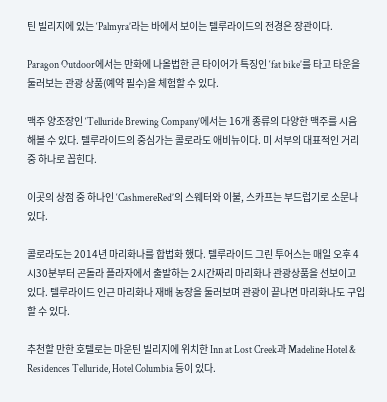틴 빌리지에 있는 ‘Palmyra’라는 바에서 보이는 텔루라이드의 전경은 장관이다.

Paragon Outdoor에서는 만화에 나올법한 큰 타이어가 특징인 ‘fat bike’를 타고 타운을 둘러보는 관광 상품(예약 필수)을 체험할 수 있다.

맥주 양조장인 ‘Telluride Brewing Company’에서는 16개 종류의 다양한 맥주를 시음해볼 수 있다. 텔루라이드의 중심가는 콜로라도 애비뉴이다. 미 서부의 대표적인 거리 중 하나로 꼽힌다.

이곳의 상점 중 하나인 ‘CashmereRed’의 스웨터와 이불, 스카프는 부드럽기로 소문나 있다.

콜로라도는 2014년 마리화나를 합법화 했다. 텔루라이드 그린 투어스는 매일 오후 4시30분부터 곤돌라 플라자에서 출발하는 2시간짜리 마리화나 관광상품을 선보이고 있다. 텔루라이드 인근 마리화나 재배 농장을 둘러보며 관광이 끝나면 마리화나도 구입할 수 있다.

추천할 만한 호텔로는 마운틴 빌리지에 위치한 Inn at Lost Creek과 Madeline Hotel & Residences Telluride, Hotel Columbia 등이 있다.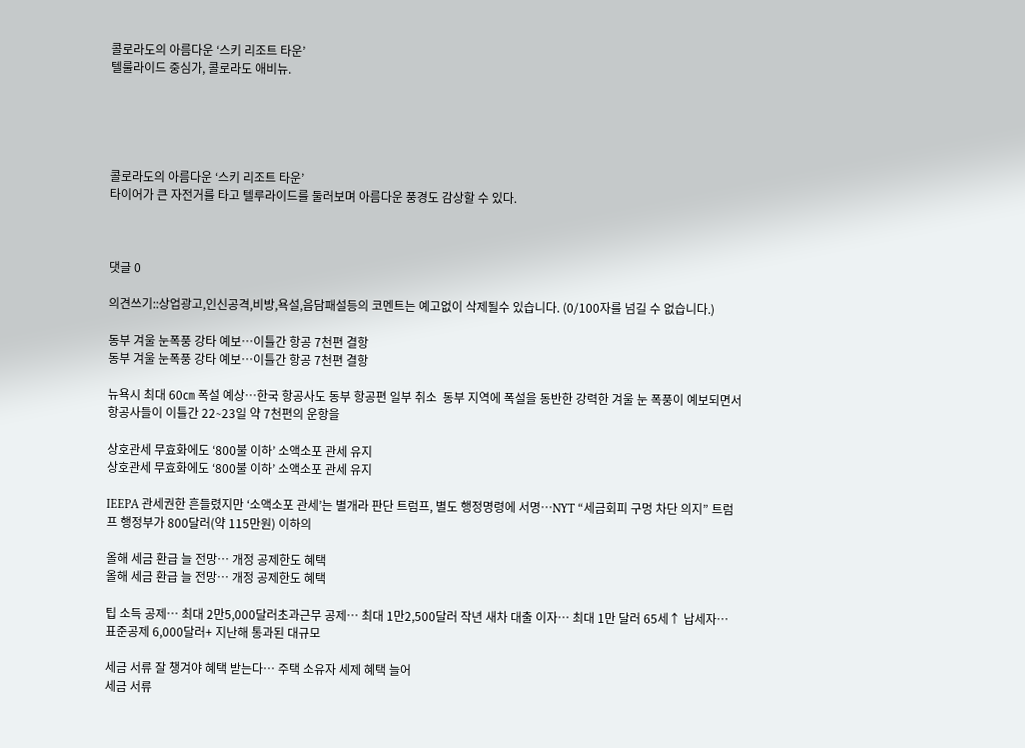콜로라도의 아름다운 ‘스키 리조트 타운’
텔룰라이드 중심가, 콜로라도 애비뉴.





콜로라도의 아름다운 ‘스키 리조트 타운’
타이어가 큰 자전거를 타고 텔루라이드를 둘러보며 아름다운 풍경도 감상할 수 있다.



댓글 0

의견쓰기::상업광고,인신공격,비방,욕설,음담패설등의 코멘트는 예고없이 삭제될수 있습니다. (0/100자를 넘길 수 없습니다.)

동부 겨울 눈폭풍 강타 예보…이틀간 항공 7천편 결항
동부 겨울 눈폭풍 강타 예보…이틀간 항공 7천편 결항

뉴욕시 최대 60㎝ 폭설 예상…한국 항공사도 동부 항공편 일부 취소  동부 지역에 폭설을 동반한 강력한 겨울 눈 폭풍이 예보되면서 항공사들이 이틀간 22∼23일 약 7천편의 운항을

상호관세 무효화에도 ‘800불 이하’ 소액소포 관세 유지
상호관세 무효화에도 ‘800불 이하’ 소액소포 관세 유지

IEEPA 관세권한 흔들렸지만 ‘소액소포 관세’는 별개라 판단 트럼프, 별도 행정명령에 서명…NYT “세금회피 구멍 차단 의지” 트럼프 행정부가 800달러(약 115만원) 이하의

올해 세금 환급 늘 전망… 개정 공제한도 혜택
올해 세금 환급 늘 전망… 개정 공제한도 혜택

팁 소득 공제… 최대 2만5,000달러초과근무 공제… 최대 1만2,500달러 작년 새차 대출 이자… 최대 1만 달러 65세↑ 납세자… 표준공제 6,000달러+ 지난해 통과된 대규모

세금 서류 잘 챙겨야 혜택 받는다… 주택 소유자 세제 혜택 늘어
세금 서류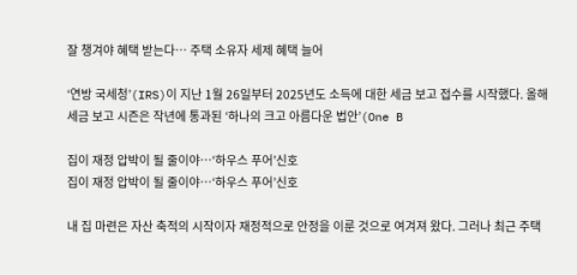잘 챙겨야 혜택 받는다… 주택 소유자 세제 혜택 늘어

‘연방 국세청’(IRS)이 지난 1월 26일부터 2025년도 소득에 대한 세금 보고 접수를 시작했다. 올해 세금 보고 시즌은 작년에 통과된 ‘하나의 크고 아름다운 법안’(One B

집이 재정 압박이 될 줄이야…‘하우스 푸어’신호
집이 재정 압박이 될 줄이야…‘하우스 푸어’신호

내 집 마련은 자산 축적의 시작이자 재정적으로 안정을 이룬 것으로 여겨져 왔다. 그러나 최근 주택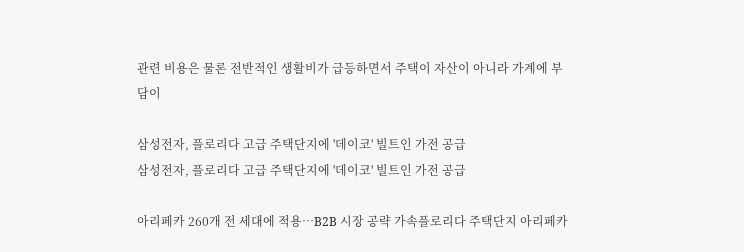관련 비용은 물론 전반적인 생활비가 급등하면서 주택이 자산이 아니라 가계에 부담이

삼성전자, 플로리다 고급 주택단지에 '데이코' 빌트인 가전 공급
삼성전자, 플로리다 고급 주택단지에 '데이코' 빌트인 가전 공급

아리페카 260개 전 세대에 적용…B2B 시장 공략 가속플로리다 주택단지 아리페카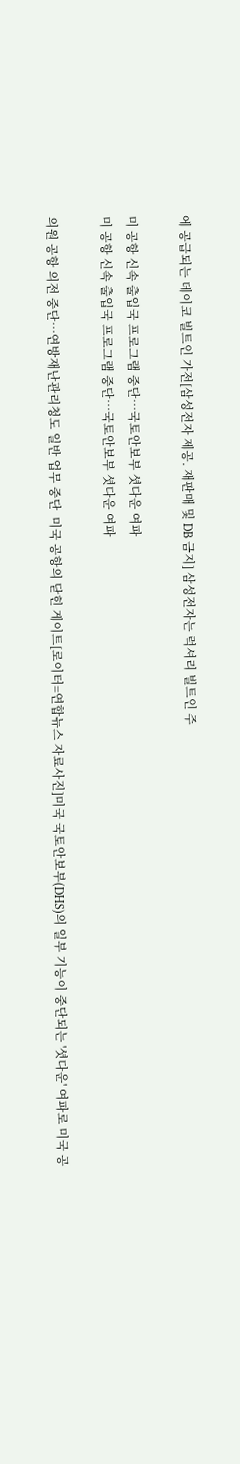에 공급되는 데이코 빌트인 가전[삼성전자 제공. 재판매 및 DB 금지] 삼성전자는 럭셔리 빌트인 주

미 공항 신속 출입국 프로그램 중단…국토안보부 셧다운 여파
미 공항 신속 출입국 프로그램 중단…국토안보부 셧다운 여파

의원 공항 의전 중단…연방재난관리청도 일반 업무 중단  미국 공항의 닫힌 게이트[로이터=연합뉴스 자료사진]미국 국토안보부(DHS)의 일부 기능이 중단되는 '셧다운' 여파로 미국 공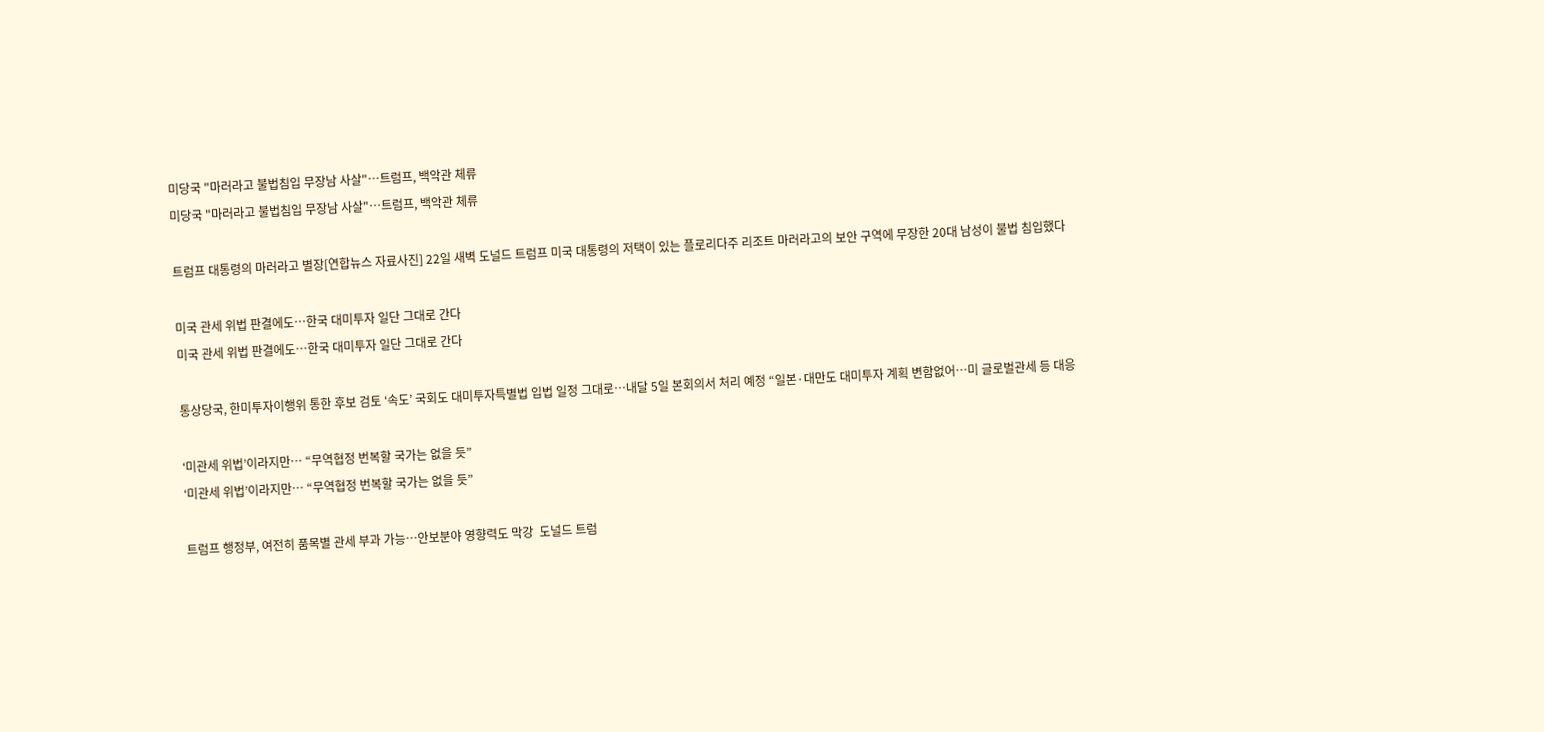미당국 "마러라고 불법침입 무장남 사살"…트럼프, 백악관 체류
미당국 "마러라고 불법침입 무장남 사살"…트럼프, 백악관 체류

트럼프 대통령의 마러라고 별장[연합뉴스 자료사진] 22일 새벽 도널드 트럼프 미국 대통령의 저택이 있는 플로리다주 리조트 마러라고의 보안 구역에 무장한 20대 남성이 불법 침입했다

미국 관세 위법 판결에도…한국 대미투자 일단 그대로 간다
미국 관세 위법 판결에도…한국 대미투자 일단 그대로 간다

통상당국, 한미투자이행위 통한 후보 검토 ‘속도’ 국회도 대미투자특별법 입법 일정 그대로…내달 5일 본회의서 처리 예정 “일본·대만도 대미투자 계획 변함없어…미 글로벌관세 등 대응

‘미관세 위법’이라지만… “무역협정 번복할 국가는 없을 듯”
‘미관세 위법’이라지만… “무역협정 번복할 국가는 없을 듯”

트럼프 행정부, 여전히 품목별 관세 부과 가능…안보분야 영향력도 막강  도널드 트럼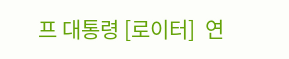프 대통령 [로이터]  연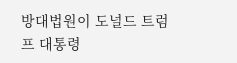방대법원이 도널드 트럼프 대통령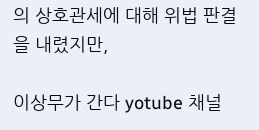의 상호관세에 대해 위법 판결을 내렸지만,

이상무가 간다 yotube 채널